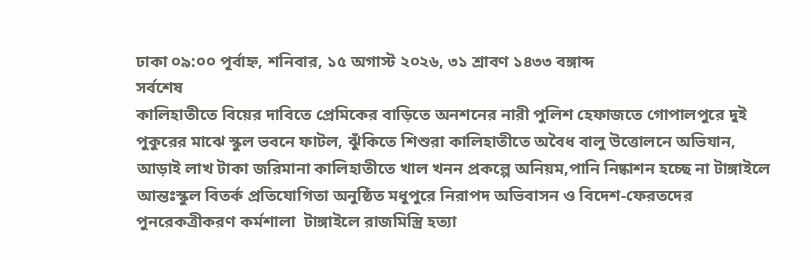ঢাকা ০৯:০০ পূর্বাহ্ন, শনিবার, ১৫ অগাস্ট ২০২৬, ৩১ শ্রাবণ ১৪৩৩ বঙ্গাব্দ
সর্বশেষ
কালিহাতীতে বিয়ের দাবিতে প্রেমিকের বাড়িতে অনশনের নারী পুলিশ হেফাজতে গোপালপুরে দুই পুকুরের মাঝে স্কুল ভবনে ফাটল, ঝুঁকিতে শিশুরা কালিহাতীতে অবৈধ বালু উত্তোলনে অভিযান, আড়াই লাখ টাকা জরিমানা কালিহাতীতে খাল খনন প্রকল্পে অনিয়ম,পানি নিষ্কাশন হচ্ছে না টাঙ্গাইলে আন্তঃস্কুল বিতর্ক প্রতিযোগিতা অনুষ্ঠিত মধুপুরে নিরাপদ অভিবাসন ও বিদেশ-ফেরতদের পুনরেকত্রীকরণ কর্মশালা  টাঙ্গাই‌লে রাজমিস্ত্রি হত্যা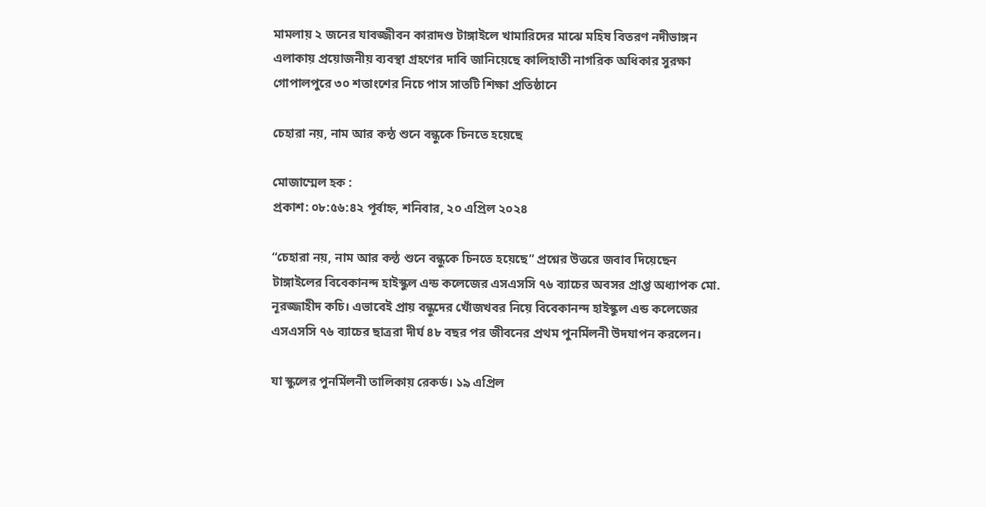মামলায় ২ জনের যাবজ্জীবন কারাদণ্ড টাঙ্গাইলে খামারিদের মাঝে মহিষ বিতরণ নদীভাঙ্গন এলাকায় প্রয়োজনীয় ব্যবস্থা গ্রহণের দাবি জানিয়েছে কালিহাতী নাগরিক অধিকার সুরক্ষা গোপালপুরে ৩০ শতাংশের নিচে পাস সাতটি শিক্ষা প্রতিষ্ঠানে

চেহারা নয়, নাম আর কন্ঠ শুনে বন্ধুকে চিনতে হয়েছে

মোজাম্মেল হক :
প্রকাশ: ০৮:৫৬:৪২ পূর্বাহ্ন, শনিবার, ২০ এপ্রিল ২০২৪

“চেহারা নয়, নাম আর কন্ঠ শুনে বন্ধুকে চিনতে হয়েছে” প্রশ্নের উত্তরে জবাব দিয়েছেন টাঙ্গাইলের বিবেকানন্দ হাইস্কুল এন্ড কলেজের এসএসসি ৭৬ ব্যাচের অবসর প্রাপ্ত অধ্যাপক মো. নূরজ্জাহীদ কচি। এভাবেই প্রায় বন্ধুদের খোঁজখবর নিয়ে বিবেকানন্দ হাইস্কুল এন্ড কলেজের এসএসসি ৭৬ ব্যাচের ছাত্ররা দীর্ঘ ৪৮ বছর পর জীবনের প্রথম পুনর্মিলনী উদযাপন করলেন।

যা স্কুলের পুনর্মিলনী তালিকায় রেকর্ড। ১৯ এপ্রিল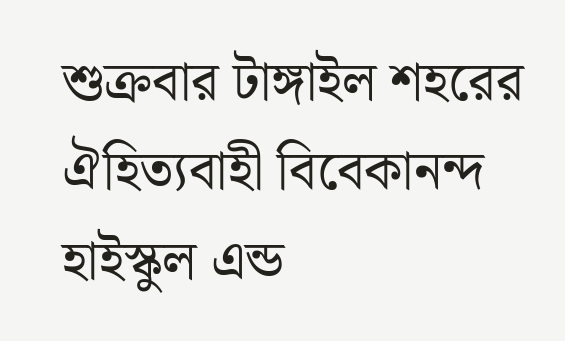শুক্রবার টাঙ্গাইল শহরের ঐহিত্যবাহী বিবেকানন্দ হাইস্কুল এন্ড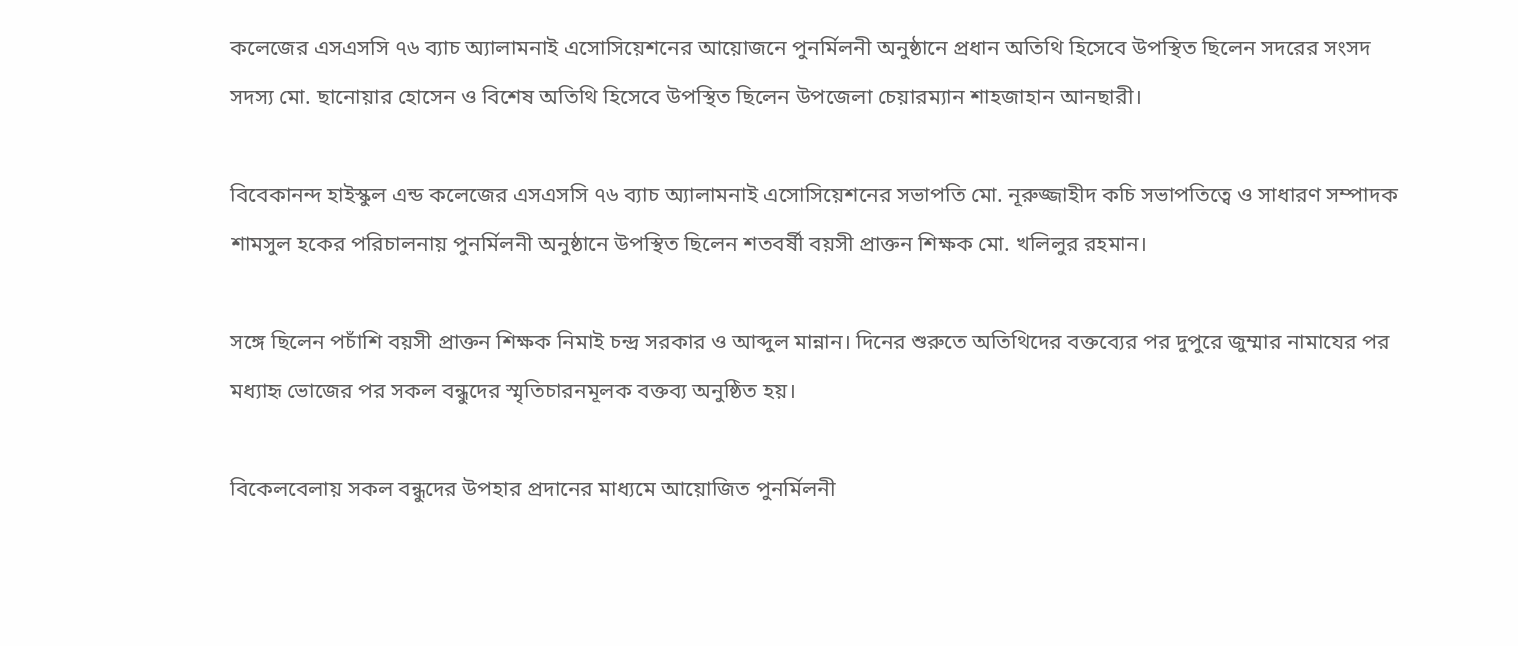কলেজের এসএসসি ৭৬ ব্যাচ অ্যালামনাই এসোসিয়েশনের আয়োজনে পুনর্মিলনী অনুষ্ঠানে প্রধান অতিথি হিসেবে উপস্থিত ছিলেন সদরের সংসদ সদস্য মো. ছানোয়ার হোসেন ও বিশেষ অতিথি হিসেবে উপস্থিত ছিলেন উপজেলা চেয়ারম্যান শাহজাহান আনছারী।

বিবেকানন্দ হাইস্কুল এন্ড কলেজের এসএসসি ৭৬ ব্যাচ অ্যালামনাই এসোসিয়েশনের সভাপতি মো. নূরুজ্জাহীদ কচি সভাপতিত্বে ও সাধারণ সম্পাদক শামসুল হকের পরিচালনায় পুনর্মিলনী অনুষ্ঠানে উপস্থিত ছিলেন শতবর্ষী বয়সী প্রাক্তন শিক্ষক মো. খলিলুর রহমান।

সঙ্গে ছিলেন পচাঁশি বয়সী প্রাক্তন শিক্ষক নিমাই চন্দ্র সরকার ও আব্দুল মান্নান। দিনের শুরুতে অতিথিদের বক্তব্যের পর দুপুরে জুম্মার নামাযের পর মধ্যাহৃ ভোজের পর সকল বন্ধুদের স্মৃতিচারনমূলক বক্তব্য অনুষ্ঠিত হয়।

বিকেলবেলায় সকল বন্ধুদের উপহার প্রদানের মাধ্যমে আয়োজিত পুনর্মিলনী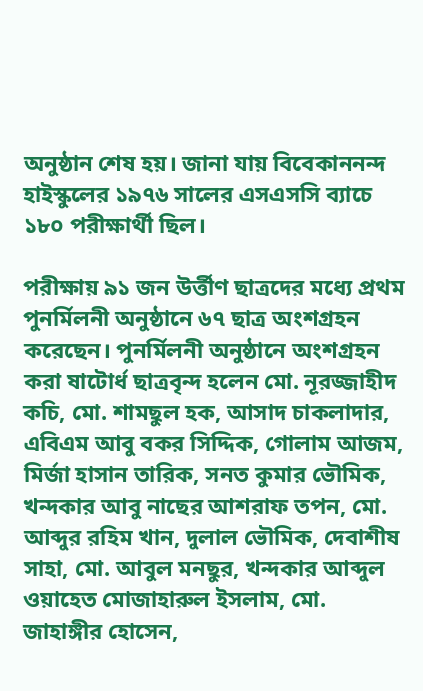অনুষ্ঠান শেষ হয়। জানা যায় বিবেকাননন্দ হাইস্কুলের ১৯৭৬ সালের এসএসসি ব্যাচে ১৮০ পরীক্ষার্থী ছিল।

পরীক্ষায় ৯১ জন উর্ত্তীণ ছাত্রদের মধ্যে প্রথম পুনর্মিলনী অনুষ্ঠানে ৬৭ ছাত্র অংশগ্রহন করেছেন। পুনর্মিলনী অনুষ্ঠানে অংশগ্রহন করা ষাটোর্ধ ছাত্রবৃন্দ হলেন মো. নূরজ্জাহীদ কচি, মো. শামছুল হক, আসাদ চাকলাদার, এবিএম আবু বকর সিদ্দিক, গোলাম আজম, মির্জা হাসান তারিক, সনত কুমার ভৌমিক, খন্দকার আবু নাছের আশরাফ তপন, মো. আব্দুর রহিম খান, দুলাল ভৌমিক, দেবাশীষ সাহা, মো. আবুল মনছুর, খন্দকার আব্দুল ওয়াহেত মোজাহারুল ইসলাম, মো. জাহাঙ্গীর হোসেন,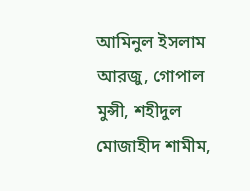আমিনুল ইসলাম আরজু, গোপাল মুন্সী, শহীদুল মোজাহীদ শামীম,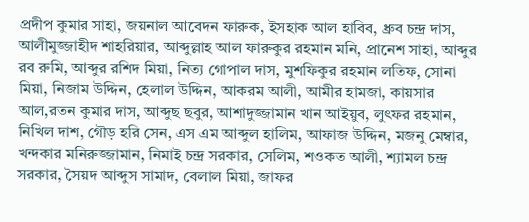প্রদীপ কুমার সাহা, জয়নাল আবেদন ফারুক, ইসহাক আল হাবিব, ধ্রুব চন্দ্র দাস, আলীমুজ্জাহীদ শাহরিয়ার, আব্দুল্লাহ আল ফারুকুর রহমান মনি, প্রানেশ সাহা, আব্দুর রব রুমি, আব্দুর রশিদ মিয়া, নিত্য গোপাল দাস, মুশফিকুর রহমান লতিফ, সোনা মিয়া, নিজাম উদ্দিন, হেলাল উদ্দিন, আকরম আলী, আমীর হামজা, কায়সার আল,রতন কুমার দাস, আব্দুছ ছবুর, আশাদুজ্জামান খান আইয়ুব, লুৎফর রহমান, নিখিল দাশ, গৌড় হরি সেন, এস এম আব্দুল হালিম, আফাজ উদ্দিন, মজনু মেম্বার, খন্দকার মনিরুজ্জামান, নিমাই চন্দ্র সরকার, সেলিম, শওকত আলী, শ্যামল চন্দ্র সরকার, সৈয়দ আব্দুস সামাদ, বেলাল মিয়া, জাফর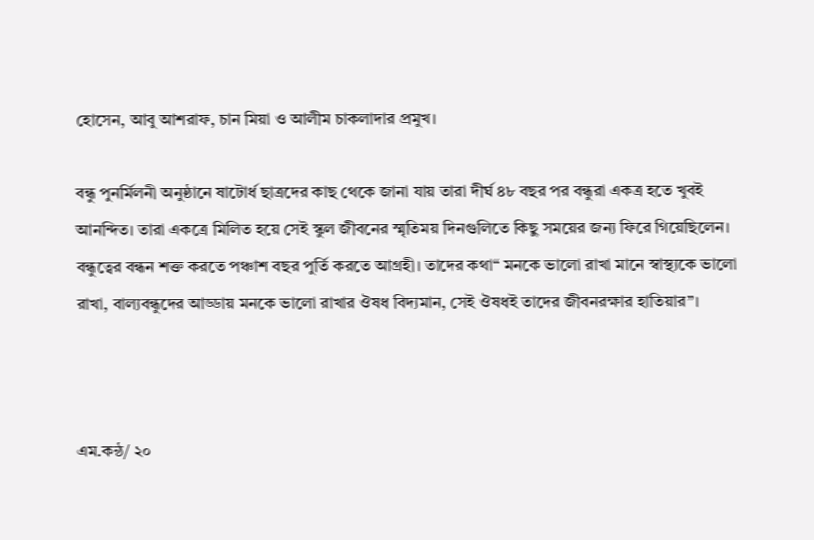হোসেন, আবু আশরাফ, চান মিয়া ও আলীম চাকলাদার প্রমুখ।

বন্ধু পুনর্মিলনী অনুষ্ঠানে ষাটোর্ধ ছাত্রদের কাছ থেকে জানা যায় তারা দীর্ঘ ৪৮ বছর পর বন্ধুরা একত্র হতে খুবই আনন্দিত। তারা একত্রে মিলিত হয়ে সেই স্কুল জীবনের স্মৃতিময় দিনগুলিতে কিছু সময়ের জন্য ফিরে গিয়েছিলেন। বন্ধুত্বের বন্ধন শক্ত করতে পঞ্চাশ বছর পুর্তি করতে আগ্রহী। তাদের কথা“ মনকে ভালো রাখা মানে স্বাস্থ্যকে ভালো রাখা, বাল্যবন্ধুদের আড্ডায় মনকে ভালো রাখার ঔষধ বিদ্যমান, সেই ঔষধই তাদের জীবনরক্ষার হাতিয়ার”।



এম.কন্ঠ/ ২০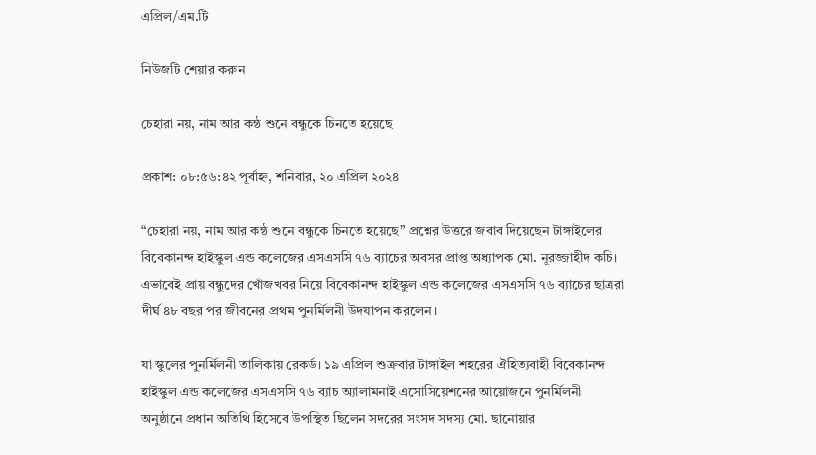এপ্রিল/এম.টি

নিউজটি শেয়ার করুন

চেহারা নয়, নাম আর কন্ঠ শুনে বন্ধুকে চিনতে হয়েছে

প্রকাশ: ০৮:৫৬:৪২ পূর্বাহ্ন, শনিবার, ২০ এপ্রিল ২০২৪

“চেহারা নয়, নাম আর কন্ঠ শুনে বন্ধুকে চিনতে হয়েছে” প্রশ্নের উত্তরে জবাব দিয়েছেন টাঙ্গাইলের বিবেকানন্দ হাইস্কুল এন্ড কলেজের এসএসসি ৭৬ ব্যাচের অবসর প্রাপ্ত অধ্যাপক মো. নূরজ্জাহীদ কচি। এভাবেই প্রায় বন্ধুদের খোঁজখবর নিয়ে বিবেকানন্দ হাইস্কুল এন্ড কলেজের এসএসসি ৭৬ ব্যাচের ছাত্ররা দীর্ঘ ৪৮ বছর পর জীবনের প্রথম পুনর্মিলনী উদযাপন করলেন।

যা স্কুলের পুনর্মিলনী তালিকায় রেকর্ড। ১৯ এপ্রিল শুক্রবার টাঙ্গাইল শহরের ঐহিত্যবাহী বিবেকানন্দ হাইস্কুল এন্ড কলেজের এসএসসি ৭৬ ব্যাচ অ্যালামনাই এসোসিয়েশনের আয়োজনে পুনর্মিলনী অনুষ্ঠানে প্রধান অতিথি হিসেবে উপস্থিত ছিলেন সদরের সংসদ সদস্য মো. ছানোয়ার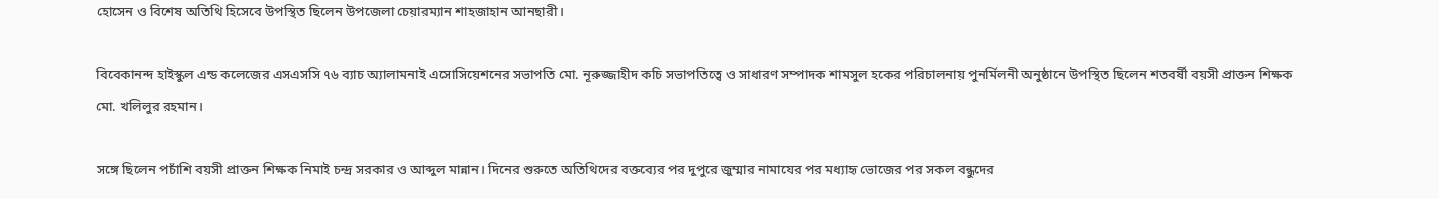হোসেন ও বিশেষ অতিথি হিসেবে উপস্থিত ছিলেন উপজেলা চেয়ারম্যান শাহজাহান আনছারী।

বিবেকানন্দ হাইস্কুল এন্ড কলেজের এসএসসি ৭৬ ব্যাচ অ্যালামনাই এসোসিয়েশনের সভাপতি মো. নূরুজ্জাহীদ কচি সভাপতিত্বে ও সাধারণ সম্পাদক শামসুল হকের পরিচালনায় পুনর্মিলনী অনুষ্ঠানে উপস্থিত ছিলেন শতবর্ষী বয়সী প্রাক্তন শিক্ষক মো. খলিলুর রহমান।

সঙ্গে ছিলেন পচাঁশি বয়সী প্রাক্তন শিক্ষক নিমাই চন্দ্র সরকার ও আব্দুল মান্নান। দিনের শুরুতে অতিথিদের বক্তব্যের পর দুপুরে জুম্মার নামাযের পর মধ্যাহৃ ভোজের পর সকল বন্ধুদের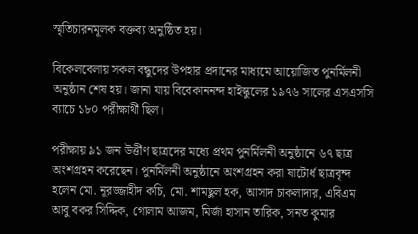স্মৃতিচারনমূলক বক্তব্য অনুষ্ঠিত হয়।

বিকেলবেলায় সকল বন্ধুদের উপহার প্রদানের মাধ্যমে আয়োজিত পুনর্মিলনী অনুষ্ঠান শেষ হয়। জানা যায় বিবেকাননন্দ হাইস্কুলের ১৯৭৬ সালের এসএসসি ব্যাচে ১৮০ পরীক্ষার্থী ছিল।

পরীক্ষায় ৯১ জন উর্ত্তীণ ছাত্রদের মধ্যে প্রথম পুনর্মিলনী অনুষ্ঠানে ৬৭ ছাত্র অংশগ্রহন করেছেন। পুনর্মিলনী অনুষ্ঠানে অংশগ্রহন করা ষাটোর্ধ ছাত্রবৃন্দ হলেন মো. নূরজ্জাহীদ কচি, মো. শামছুল হক, আসাদ চাকলাদার, এবিএম আবু বকর সিদ্দিক, গোলাম আজম, মির্জা হাসান তারিক, সনত কুমার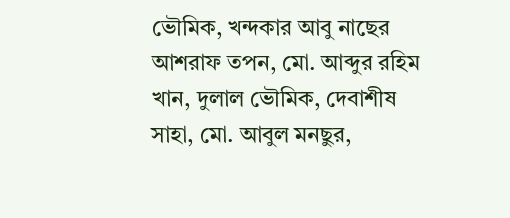ভৌমিক, খন্দকার আবু নাছের আশরাফ তপন, মো. আব্দুর রহিম খান, দুলাল ভৌমিক, দেবাশীষ সাহা, মো. আবুল মনছুর,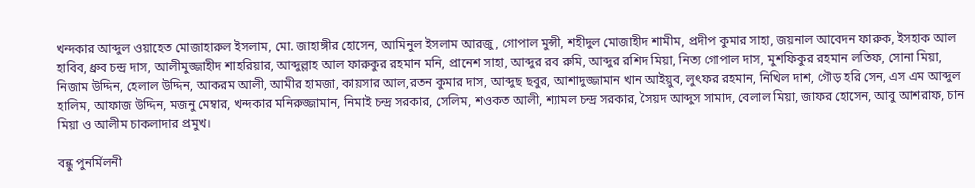খন্দকার আব্দুল ওয়াহেত মোজাহারুল ইসলাম, মো. জাহাঙ্গীর হোসেন, আমিনুল ইসলাম আরজু, গোপাল মুন্সী, শহীদুল মোজাহীদ শামীম, প্রদীপ কুমার সাহা, জয়নাল আবেদন ফারুক, ইসহাক আল হাবিব, ধ্রুব চন্দ্র দাস, আলীমুজ্জাহীদ শাহরিয়ার, আব্দুল্লাহ আল ফারুকুর রহমান মনি, প্রানেশ সাহা, আব্দুর রব রুমি, আব্দুর রশিদ মিয়া, নিত্য গোপাল দাস, মুশফিকুর রহমান লতিফ, সোনা মিয়া, নিজাম উদ্দিন, হেলাল উদ্দিন, আকরম আলী, আমীর হামজা, কায়সার আল,রতন কুমার দাস, আব্দুছ ছবুর, আশাদুজ্জামান খান আইয়ুব, লুৎফর রহমান, নিখিল দাশ, গৌড় হরি সেন, এস এম আব্দুল হালিম, আফাজ উদ্দিন, মজনু মেম্বার, খন্দকার মনিরুজ্জামান, নিমাই চন্দ্র সরকার, সেলিম, শওকত আলী, শ্যামল চন্দ্র সরকার, সৈয়দ আব্দুস সামাদ, বেলাল মিয়া, জাফর হোসেন, আবু আশরাফ, চান মিয়া ও আলীম চাকলাদার প্রমুখ।

বন্ধু পুনর্মিলনী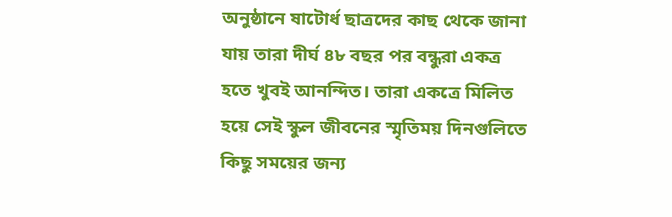অনুষ্ঠানে ষাটোর্ধ ছাত্রদের কাছ থেকে জানা যায় তারা দীর্ঘ ৪৮ বছর পর বন্ধুরা একত্র হতে খুবই আনন্দিত। তারা একত্রে মিলিত হয়ে সেই স্কুল জীবনের স্মৃতিময় দিনগুলিতে কিছু সময়ের জন্য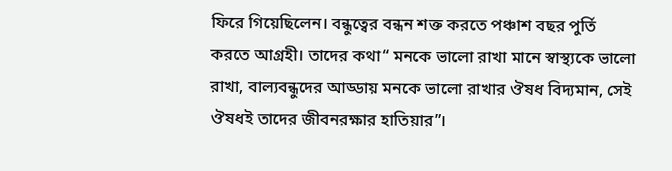ফিরে গিয়েছিলেন। বন্ধুত্বের বন্ধন শক্ত করতে পঞ্চাশ বছর পুর্তি করতে আগ্রহী। তাদের কথা“ মনকে ভালো রাখা মানে স্বাস্থ্যকে ভালো রাখা, বাল্যবন্ধুদের আড্ডায় মনকে ভালো রাখার ঔষধ বিদ্যমান, সেই ঔষধই তাদের জীবনরক্ষার হাতিয়ার”।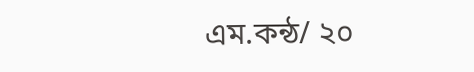এম.কন্ঠ/ ২০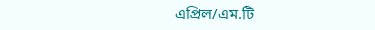এপ্রিল/এম.টি